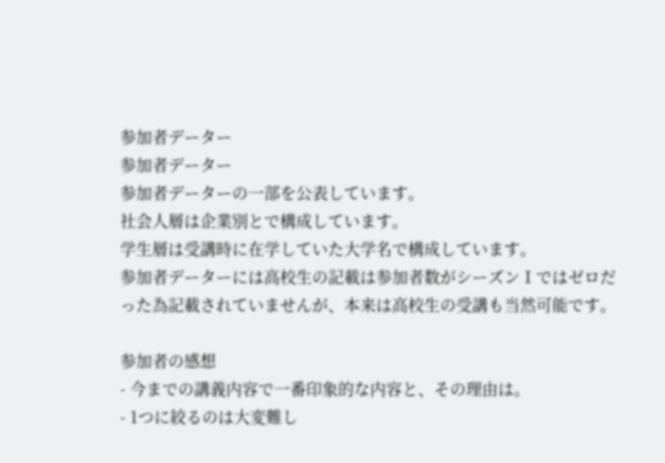参加者データー
参加者データー
参加者データーの一部を公表しています。
社会人層は企業別とで構成しています。
学生層は受講時に在学していた大学名で構成しています。
参加者データーには高校生の記載は参加者数がシーズンⅠではゼロだった為記載されていませんが、本来は高校生の受講も当然可能です。

参加者の感想
- 今までの講義内容で一番印象的な内容と、その理由は。
- 1つに絞るのは大変難し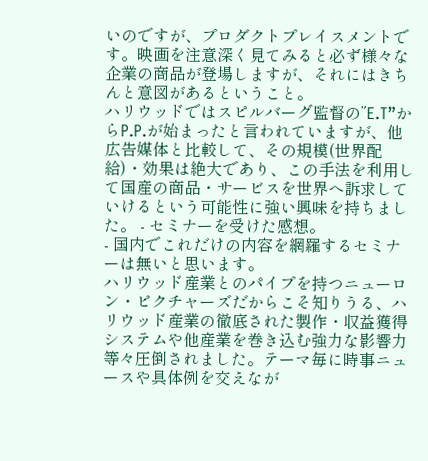いのですが、プロダクトプレイスメントです。映画を注意深く見てみると必ず様々な企業の商品が登場しますが、それにはきちんと意図があるということ。
ハリウッドではスピルバーグ監督の”E.T”からP.P.が始まったと言われていますが、他広告媒体と比較して、その規模(世界配給)・効果は絶大であり、この手法を利用して国産の商品・サービスを世界へ訴求していけるという可能性に強い興味を持ちました。 - セミナーを受けた感想。
- 国内でこれだけの内容を網羅するセミナーは無いと思います。
ハリウッド産業とのパイプを持つニューロン・ピクチャーズだからこそ知りうる、ハリウッド産業の徹底された製作・収益獲得システムや他産業を巻き込む強力な影響力等々圧倒されました。テーマ毎に時事ニュースや具体例を交えなが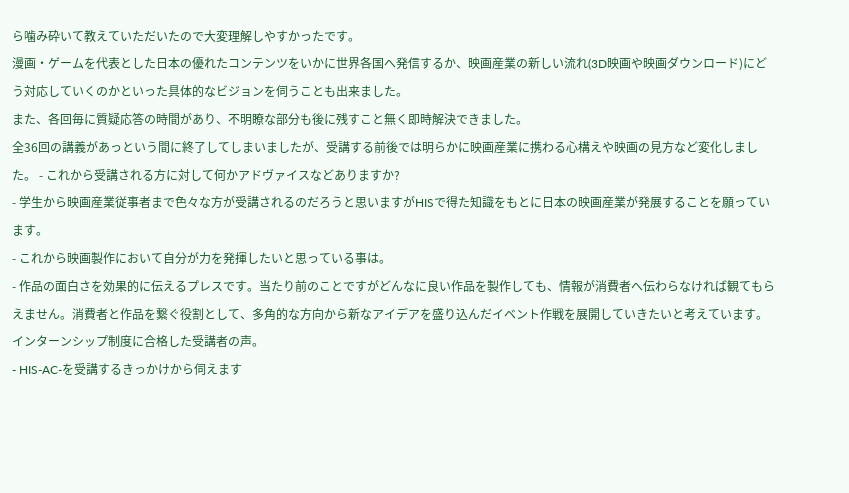ら噛み砕いて教えていただいたので大変理解しやすかったです。
漫画・ゲームを代表とした日本の優れたコンテンツをいかに世界各国へ発信するか、映画産業の新しい流れ(3D映画や映画ダウンロード)にどう対応していくのかといった具体的なビジョンを伺うことも出来ました。
また、各回毎に質疑応答の時間があり、不明瞭な部分も後に残すこと無く即時解決できました。
全36回の講義があっという間に終了してしまいましたが、受講する前後では明らかに映画産業に携わる心構えや映画の見方など変化しました。 - これから受講される方に対して何かアドヴァイスなどありますか?
- 学生から映画産業従事者まで色々な方が受講されるのだろうと思いますがHISで得た知識をもとに日本の映画産業が発展することを願っています。
- これから映画製作において自分が力を発揮したいと思っている事は。
- 作品の面白さを効果的に伝えるプレスです。当たり前のことですがどんなに良い作品を製作しても、情報が消費者へ伝わらなければ観てもらえません。消費者と作品を繋ぐ役割として、多角的な方向から新なアイデアを盛り込んだイベント作戦を展開していきたいと考えています。
インターンシップ制度に合格した受講者の声。
- HIS-AC-を受講するきっかけから伺えます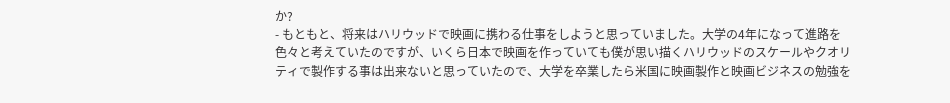か?
- もともと、将来はハリウッドで映画に携わる仕事をしようと思っていました。大学の4年になって進路を色々と考えていたのですが、いくら日本で映画を作っていても僕が思い描くハリウッドのスケールやクオリティで製作する事は出来ないと思っていたので、大学を卒業したら米国に映画製作と映画ビジネスの勉強を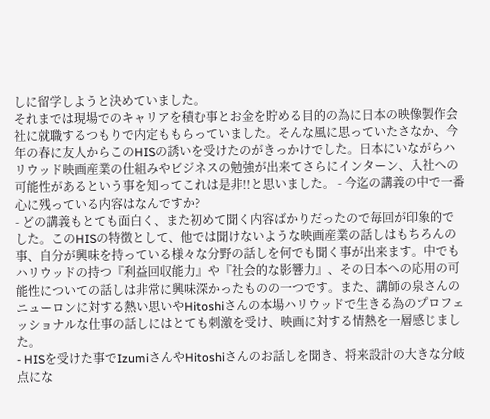しに留学しようと決めていました。
それまでは現場でのキャリアを積む事とお金を貯める目的の為に日本の映像製作会社に就職するつもりで内定ももらっていました。そんな風に思っていたさなか、今年の春に友人からこのHISの誘いを受けたのがきっかけでした。日本にいながらハリウッド映画産業の仕組みやビジネスの勉強が出来てさらにインターン、入社への可能性があるという事を知ってこれは是非!!と思いました。 - 今迄の講義の中で一番心に残っている内容はなんですか?
- どの講義もとても面白く、また初めて聞く内容ばかりだったので毎回が印象的でした。このHISの特徴として、他では聞けないような映画産業の話しはもちろんの事、自分が興味を持っている様々な分野の話しを何でも聞く事が出来ます。中でもハリウッドの持つ『利益回収能力』や『社会的な影響力』、その日本への応用の可能性についての話しは非常に興味深かったものの一つです。また、講師の泉さんのニューロンに対する熱い思いやHitoshiさんの本場ハリウッドで生きる為のプロフェッショナルな仕事の話しにはとても刺激を受け、映画に対する情熱を一層感じました。
- HISを受けた事でIzumiさんやHitoshiさんのお話しを聞き、将来設計の大きな分岐点にな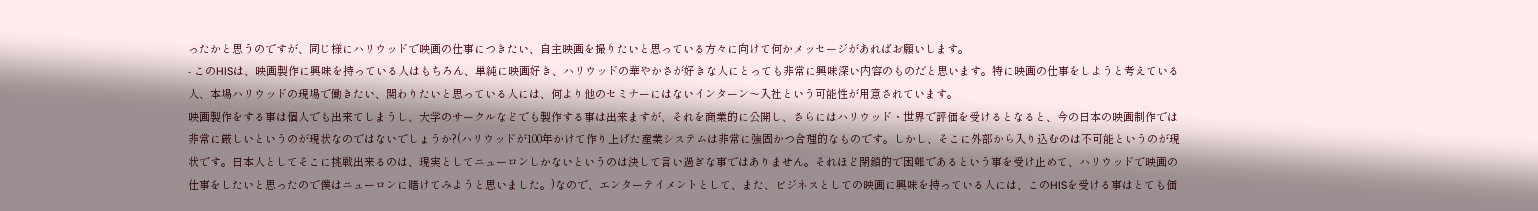ったかと思うのですが、同じ様にハリウッドで映画の仕事につきたい、自主映画を撮りたいと思っている方々に向けて何かメッセージがあればお願いします。
- このHISは、映画製作に興味を持っている人はもちろん、単純に映画好き、ハリウッドの華やかさが好きな人にとっても非常に興味深い内容のものだと思います。特に映画の仕事をしようと考えている人、本場ハリウッドの現場で働きたい、関わりたいと思っている人には、何より他のセミナーにはないインターン〜入社という可能性が用意されています。
映画製作をする事は個人でも出来てしまうし、大学のサークルなどでも製作する事は出来ますが、それを商業的に公開し、さらにはハリウッド・世界で評価を受けるとなると、今の日本の映画制作では非常に厳しいというのが現状なのではないでしょうか?(ハリウッドが100年かけて作り上げた産業システムは非常に強固かつ合理的なものです。しかし、そこに外部から入り込むのは不可能というのが現状です。日本人としてそこに挑戦出来るのは、現実としてニューロンしかないというのは決して言い過ぎな事ではありません。それほど閉鎖的で困難であるという事を受け止めて、ハリウッドで映画の仕事をしたいと思ったので僕はニューロンに賭けてみようと思いました。)なので、エンターテイメントとして、また、ビジネスとしての映画に興味を持っている人には、このHISを受ける事はとても価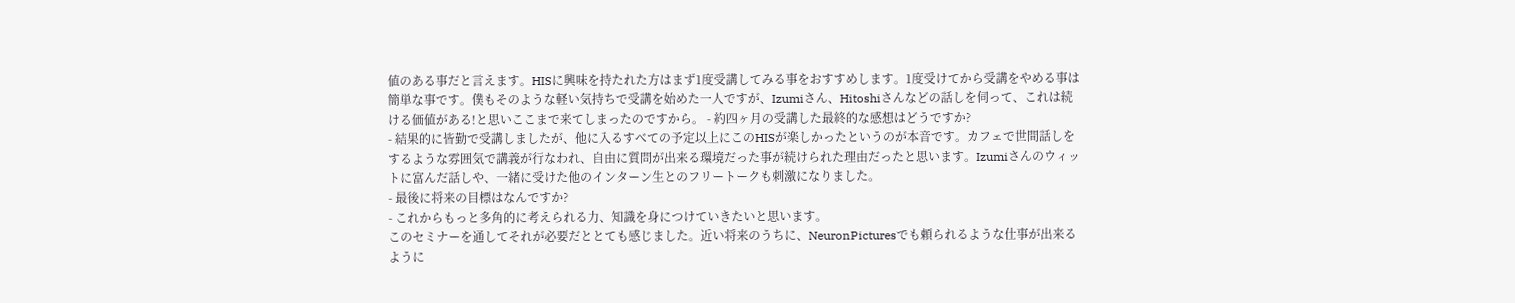値のある事だと言えます。HISに興味を持たれた方はまず1度受講してみる事をおすすめします。1度受けてから受講をやめる事は簡単な事です。僕もそのような軽い気持ちで受講を始めた一人ですが、Izumiさん、Hitoshiさんなどの話しを伺って、これは続ける価値がある!と思いここまで来てしまったのですから。 - 約四ヶ月の受講した最終的な感想はどうですか?
- 結果的に皆勤で受講しましたが、他に入るすべての予定以上にこのHISが楽しかったというのが本音です。カフェで世間話しをするような雰囲気で講義が行なわれ、自由に質問が出来る環境だった事が続けられた理由だったと思います。Izumiさんのウィットに富んだ話しや、一緒に受けた他のインターン生とのフリートークも刺激になりました。
- 最後に将来の目標はなんですか?
- これからもっと多角的に考えられる力、知識を身につけていきたいと思います。
このセミナーを通してそれが必要だととても感じました。近い将来のうちに、NeuronPicturesでも頼られるような仕事が出来るように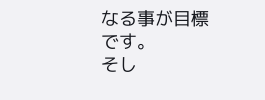なる事が目標です。
そし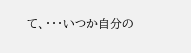て、・・・いつか自分の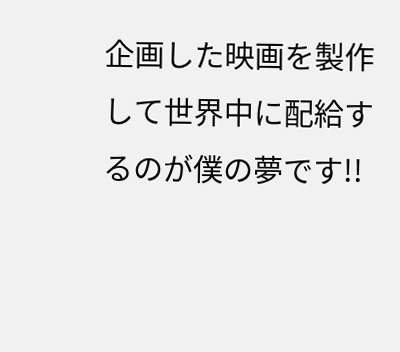企画した映画を製作して世界中に配給するのが僕の夢です!!